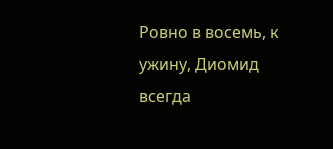Ровно в восемь, к ужину, Диомид всегда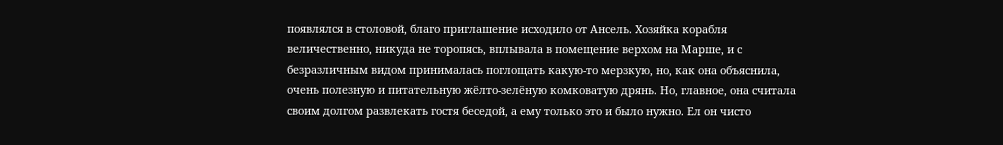появлялся в столовой, благо приглашение исходило от Ансель. Хозяйка корабля величественно, никуда не торопясь, вплывала в помещение верхом на Марше, и с безразличным видом принималась поглощать какую-то мерзкую, но, как она объяснила, очень полезную и питательную жёлто-зелёную комковатую дрянь. Но, главное, она считала своим долгом развлекать гостя беседой, а ему только это и было нужно. Ел он чисто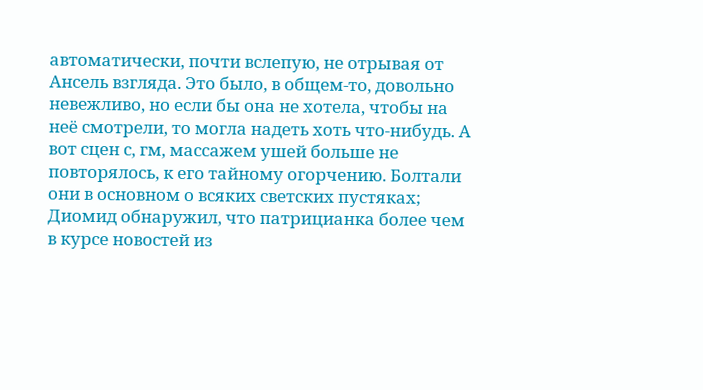автоматически, почти вслепую, не отрывая от Ансель взгляда. Это было, в общем-то, довольно невежливо, но если бы она не хотела, чтобы на неё смотрели, то могла надеть хоть что-нибудь. А вот сцен с, гм, массажем ушей больше не повторялось, к его тайному огорчению. Болтали они в основном о всяких светских пустяках; Диомид обнаружил, что патрицианка более чем в курсе новостей из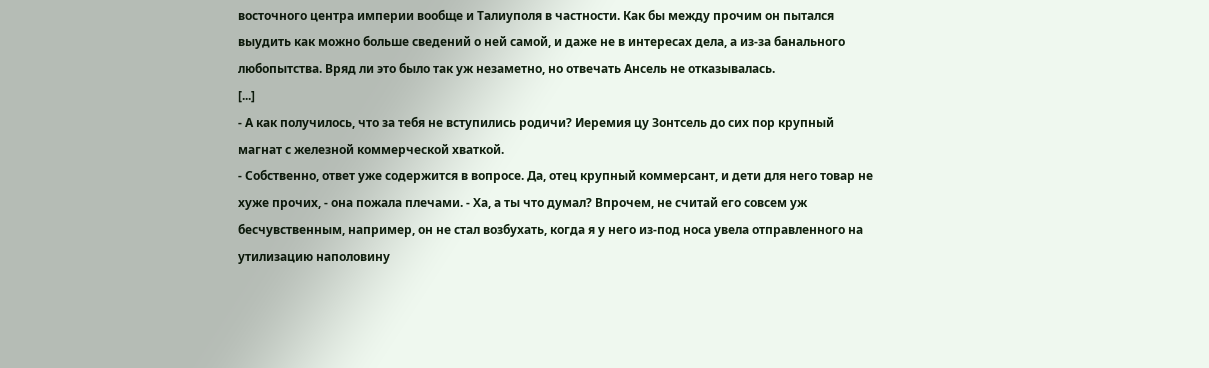восточного центра империи вообще и Талиуполя в частности. Как бы между прочим он пытался выудить как можно больше сведений о ней самой, и даже не в интересах дела, а из-за банального любопытства. Вряд ли это было так уж незаметно, но отвечать Ансель не отказывалась.
[...]
- А как получилось, что за тебя не вступились родичи? Иеремия цу Зонтсель до сих пор крупный магнат с железной коммерческой хваткой.
- Собственно, ответ уже содержится в вопросе. Да, отец крупный коммерсант, и дети для него товар не хуже прочих, - она пожала плечами. - Ха, а ты что думал? Впрочем, не считай его совсем уж бесчувственным, например, он не стал возбухать, когда я у него из-под носа увела отправленного на утилизацию наполовину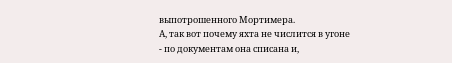выпотрошенного Мортимера.
А, так вот почему яхта не числится в угоне - по документам она списана и,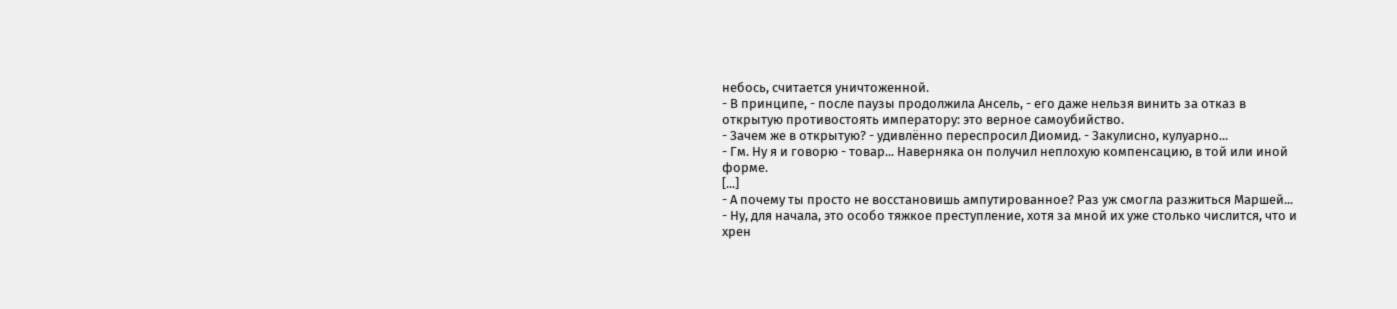небось, считается уничтоженной.
- В принципе, - после паузы продолжила Ансель, - его даже нельзя винить за отказ в открытую противостоять императору: это верное самоубийство.
- Зачем же в открытую? - удивлённо переспросил Диомид. - Закулисно, кулуарно...
- Гм. Ну я и говорю - товар... Наверняка он получил неплохую компенсацию, в той или иной форме.
[...]
- А почему ты просто не восстановишь ампутированное? Раз уж смогла разжиться Маршей...
- Ну, для начала, это особо тяжкое преступление, хотя за мной их уже столько числится, что и хрен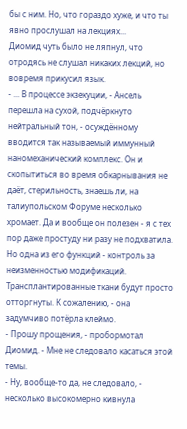бы с ним. Но, что гораздо хуже, и что ты явно прослушал на лекциях...
Диомид чуть было не ляпнул, что отродясь не слушал никаких лекций, но вовремя прикусил язык.
- ... В процессе экзекуции, - Ансель перешла на сухой, подчёркнуто нейтральный тон, - осуждённому вводится так называемый иммунный наномеханический комплекс. Он и скопытиться во время обкарнывания не даёт, стерильность, знаешь ли, на талиупольском Форуме несколько хромает. Да и вообще он полезен - я с тех пор даже простуду ни разу не подхватила. Но одна из его функций - контроль за неизменностью модификаций. Трансплантированные ткани будут просто отторгнуты. К сожалению, - она задумчиво потёрла клеймо.
- Прошу прощения, - пробормотал Диомид. - Мне не следовало касаться этой темы.
- Ну, вообще-то да, не следовало, - несколько высокомерно кивнула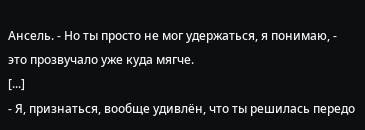Ансель. - Но ты просто не мог удержаться, я понимаю, - это прозвучало уже куда мягче.
[...]
- Я, признаться, вообще удивлён, что ты решилась передо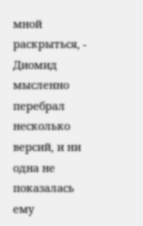мной раскрыться, - Диомид мысленно перебрал несколько версий, и ни одна не показалась ему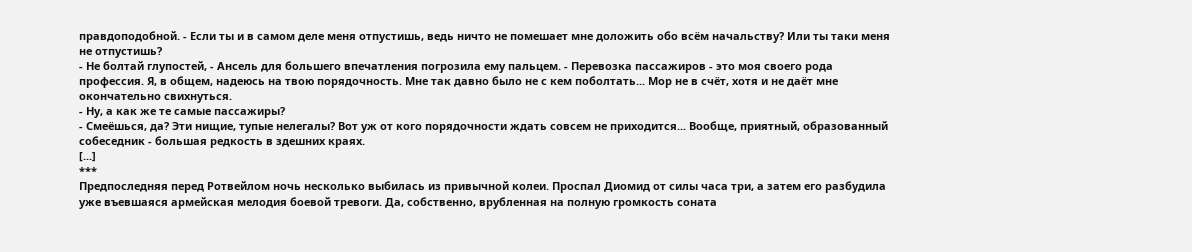правдоподобной. - Если ты и в самом деле меня отпустишь, ведь ничто не помешает мне доложить обо всём начальству? Или ты таки меня не отпустишь?
- Не болтай глупостей, - Ансель для большего впечатления погрозила ему пальцем. - Перевозка пассажиров - это моя своего рода профессия. Я, в общем, надеюсь на твою порядочность. Мне так давно было не с кем поболтать... Мор не в счёт, хотя и не даёт мне окончательно свихнуться.
- Ну, а как же те самые пассажиры?
- Смеёшься, да? Эти нищие, тупые нелегалы? Вот уж от кого порядочности ждать совсем не приходится... Вообще, приятный, образованный собеседник - большая редкость в здешних краях.
[...]
***
Предпоследняя перед Ротвейлом ночь несколько выбилась из привычной колеи. Проспал Диомид от силы часа три, а затем его разбудила уже въевшаяся армейская мелодия боевой тревоги. Да, собственно, врубленная на полную громкость соната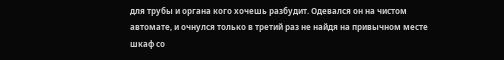для трубы и органа кого хочешь разбудит. Одевался он на чистом автомате, и очнулся только в третий раз не найдя на привычном месте шкаф со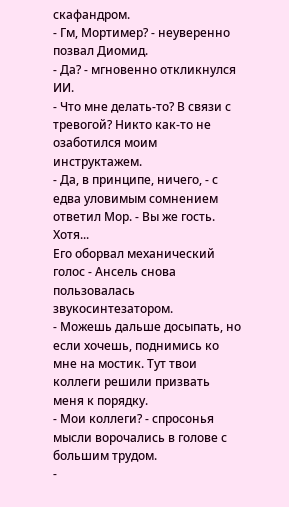скафандром.
- Гм, Мортимер? - неуверенно позвал Диомид.
- Да? - мгновенно откликнулся ИИ.
- Что мне делать-то? В связи с тревогой? Никто как-то не озаботился моим инструктажем.
- Да, в принципе, ничего, - с едва уловимым сомнением ответил Мор. - Вы же гость. Хотя...
Его оборвал механический голос - Ансель снова пользовалась звукосинтезатором.
- Можешь дальше досыпать, но если хочешь, поднимись ко мне на мостик. Тут твои коллеги решили призвать меня к порядку.
- Мои коллеги? - спросонья мысли ворочались в голове с большим трудом.
-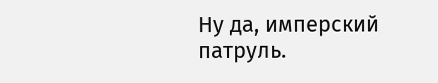Ну да, имперский патруль.